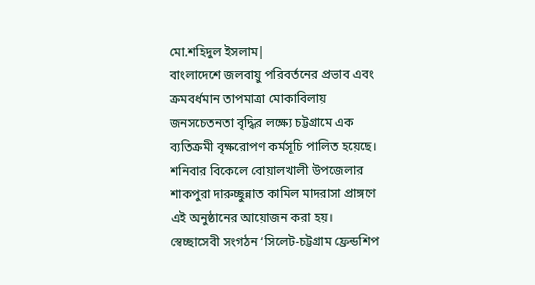মো.শহিদুল ইসলাম|
বাংলাদেশে জলবায়ু পরিবর্তনের প্রভাব এবং ক্রমবর্ধমান তাপমাত্রা মোকাবিলায় জনসচেতনতা বৃদ্ধির লক্ষ্যে চট্টগ্রামে এক ব্যতিক্রমী বৃক্ষরোপণ কর্মসূচি পালিত হয়েছে। শনিবার বিকেলে বোয়ালখালী উপজেলার শাকপুরা দারুচ্ছুন্নাত কামিল মাদরাসা প্রাঙ্গণে এই অনুষ্ঠানের আয়োজন করা হয়।
স্বেচ্ছাসেবী সংগঠন ‘সিলেট-চট্টগ্রাম ফ্রেন্ডশিপ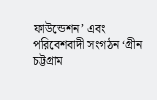ফাউন্ডেশন’ এবং পরিবেশবাদী সংগঠন ‘গ্রীন চট্টগ্রাম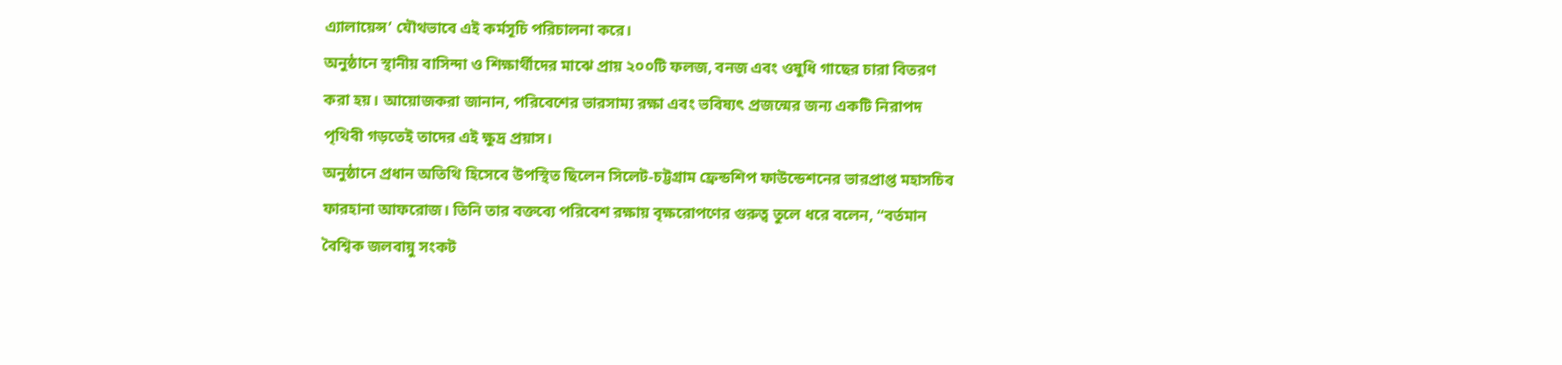এ্যালায়েন্স’ যৌথভাবে এই কর্মসূচি পরিচালনা করে।
অনুষ্ঠানে স্থানীয় বাসিন্দা ও শিক্ষার্থীদের মাঝে প্রায় ২০০টি ফলজ, বনজ এবং ওষুধি গাছের চারা বিতরণ করা হয়। আয়োজকরা জানান, পরিবেশের ভারসাম্য রক্ষা এবং ভবিষ্যৎ প্রজন্মের জন্য একটি নিরাপদ পৃথিবী গড়তেই তাদের এই ক্ষুদ্র প্রয়াস।
অনুষ্ঠানে প্রধান অতিথি হিসেবে উপস্থিত ছিলেন সিলেট-চট্টগ্রাম ফ্রেন্ডশিপ ফাউন্ডেশনের ভারপ্রাপ্ত মহাসচিব ফারহানা আফরোজ। তিনি তার বক্তব্যে পরিবেশ রক্ষায় বৃক্ষরোপণের গুরুত্ব তুলে ধরে বলেন, “বর্তমান বৈশ্বিক জলবায়ু সংকট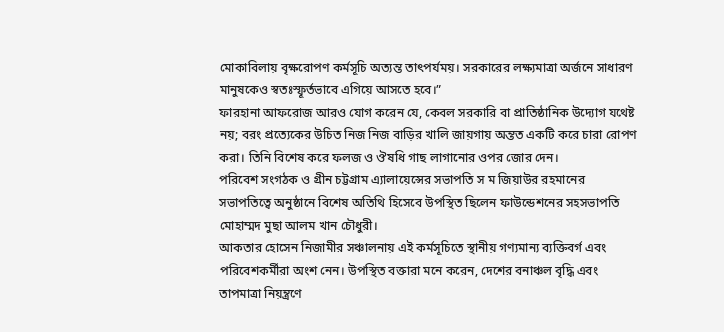মোকাবিলায় বৃক্ষরোপণ কর্মসূচি অত্যন্ত তাৎপর্যময়। সরকারের লক্ষ্যমাত্রা অর্জনে সাধারণ মানুষকেও স্বতঃস্ফূর্তভাবে এগিয়ে আসতে হবে।”
ফারহানা আফরোজ আরও যোগ করেন যে, কেবল সরকারি বা প্রাতিষ্ঠানিক উদ্যোগ যথেষ্ট নয়; বরং প্রত্যেকের উচিত নিজ নিজ বাড়ির খালি জায়গায় অন্তত একটি করে চারা রোপণ করা। তিনি বিশেষ করে ফলজ ও ঔষধি গাছ লাগানোর ওপর জোর দেন।
পরিবেশ সংগঠক ও গ্রীন চট্টগ্রাম এ্যালায়েন্সের সভাপতি স ম জিয়াউর রহমানের সভাপতিত্বে অনুষ্ঠানে বিশেষ অতিথি হিসেবে উপস্থিত ছিলেন ফাউন্ডেশনের সহসভাপতি মোহাম্মদ মুছা আলম খান চৌধুরী।
আকতার হোসেন নিজামীর সঞ্চালনায় এই কর্মসূচিতে স্থানীয় গণ্যমান্য ব্যক্তিবর্গ এবং পরিবেশকর্মীরা অংশ নেন। উপস্থিত বক্তারা মনে করেন, দেশের বনাঞ্চল বৃদ্ধি এবং তাপমাত্রা নিয়ন্ত্রণে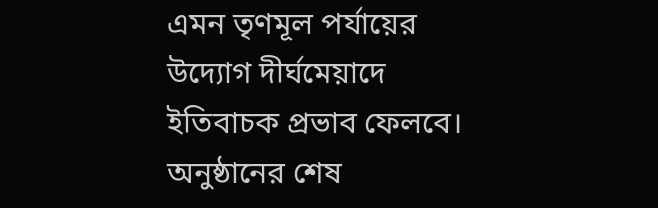এমন তৃণমূল পর্যায়ের উদ্যোগ দীর্ঘমেয়াদে ইতিবাচক প্রভাব ফেলবে।
অনুষ্ঠানের শেষ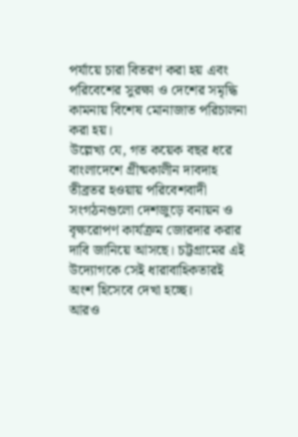পর্যায়ে চারা বিতরণ করা হয় এবং পরিবেশের সুরক্ষা ও দেশের সমৃদ্ধি কামনায় বিশেষ মোনাজাত পরিচালনা করা হয়।
উল্লেখ্য যে, গত কয়েক বছর ধরে বাংলাদেশে গ্রীষ্মকালীন দাবদাহ তীব্রতর হওয়ায় পরিবেশবাদী সংগঠনগুলো দেশজুড়ে বনায়ন ও বৃক্ষরোপণ কার্যক্রম জোরদার করার দাবি জানিয়ে আসছে। চট্টগ্রামের এই উদ্যোগকে সেই ধারাবাহিকতারই অংশ হিসেবে দেখা হচ্ছে।
আরও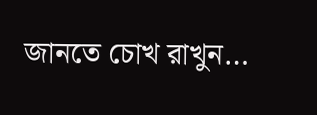জানতে চোখ রাখুন…